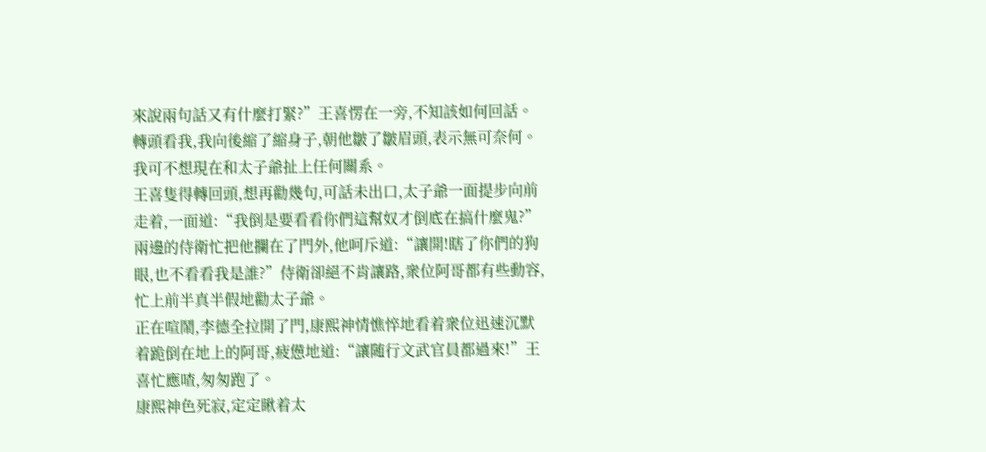來說兩句話又有什麼打緊?”王喜愣在一旁,不知該如何回話。
轉頭看我,我向後縮了縮身子,朝他皺了皺眉頭,表示無可奈何。
我可不想現在和太子爺扯上任何關系。
王喜隻得轉回頭,想再勸幾句,可話未出口,太子爺一面提步向前走着,一面道:“我倒是要看看你們這幫奴才倒底在搞什麼鬼?”兩邊的侍衛忙把他攔在了門外,他呵斥道:“讓開!瞎了你們的狗眼,也不看看我是誰?”侍衛卻絕不肯讓路,衆位阿哥都有些動容,忙上前半真半假地勸太子爺。
正在喧鬧,李德全拉開了門,康熙神情憔悴地看着衆位迅速沉默着跪倒在地上的阿哥,疲憊地道:“讓随行文武官員都過來!”王喜忙應喳,匆匆跑了。
康熙神色死寂,定定瞅着太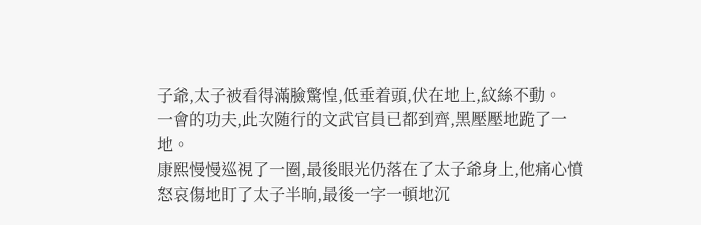子爺,太子被看得滿臉驚惶,低垂着頭,伏在地上,紋絲不動。
一會的功夫,此次随行的文武官員已都到齊,黑壓壓地跪了一地。
康熙慢慢巡視了一圈,最後眼光仍落在了太子爺身上,他痛心憤怒哀傷地盯了太子半晌,最後一字一頓地沉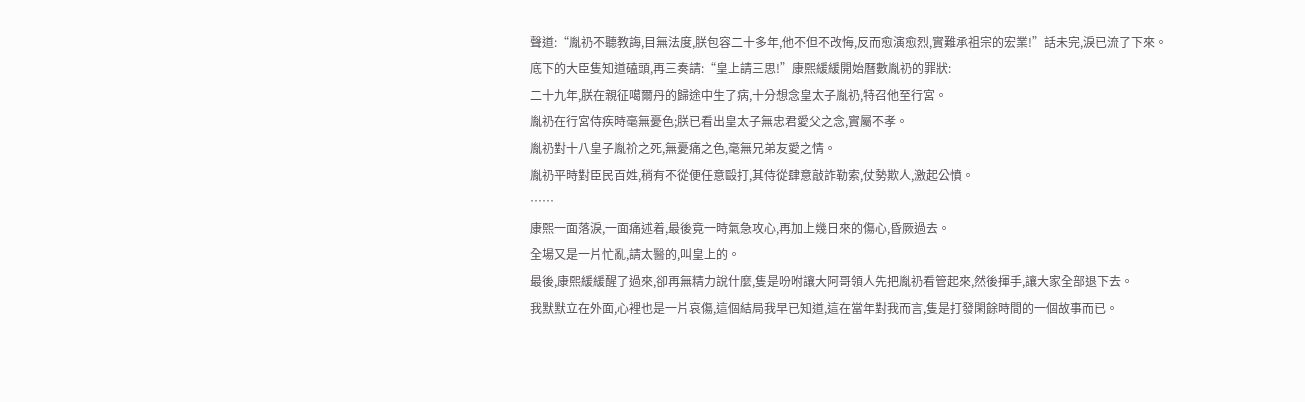聲道:“胤礽不聽教誨,目無法度,朕包容二十多年,他不但不改悔,反而愈演愈烈,實難承祖宗的宏業!”話未完,淚已流了下來。
底下的大臣隻知道磕頭,再三奏請:“皇上請三思!”康熙緩緩開始曆數胤礽的罪狀:
二十九年,朕在親征噶爾丹的歸途中生了病,十分想念皇太子胤礽,特召他至行宮。
胤礽在行宮侍疾時毫無憂色;朕已看出皇太子無忠君愛父之念,實屬不孝。
胤礽對十八皇子胤祄之死,無憂痛之色,毫無兄弟友愛之情。
胤礽平時對臣民百姓,稍有不從便任意毆打,其侍從肆意敲詐勒索,仗勢欺人,激起公憤。
……
康熙一面落淚,一面痛述着,最後竟一時氣急攻心,再加上幾日來的傷心,昏厥過去。
全場又是一片忙亂,請太醫的,叫皇上的。
最後,康熙緩緩醒了過來,卻再無精力說什麼,隻是吩咐讓大阿哥領人先把胤礽看管起來,然後揮手,讓大家全部退下去。
我默默立在外面,心裡也是一片哀傷,這個結局我早已知道,這在當年對我而言,隻是打發閑餘時間的一個故事而已。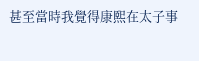甚至當時我覺得康熙在太子事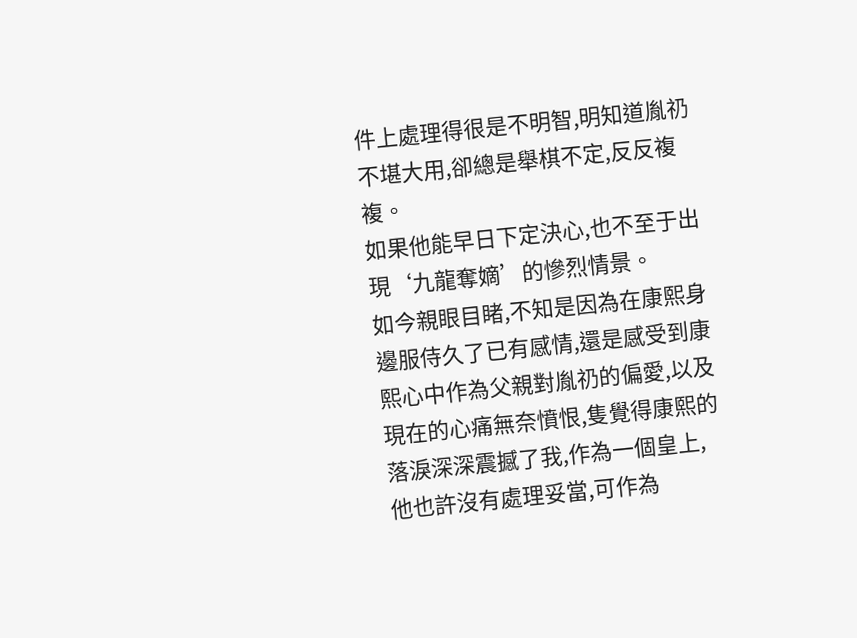件上處理得很是不明智,明知道胤礽不堪大用,卻總是舉棋不定,反反複複。
如果他能早日下定決心,也不至于出現‘九龍奪嫡’的慘烈情景。
如今親眼目睹,不知是因為在康熙身邊服侍久了已有感情,還是感受到康熙心中作為父親對胤礽的偏愛,以及現在的心痛無奈憤恨,隻覺得康熙的落淚深深震撼了我,作為一個皇上,他也許沒有處理妥當,可作為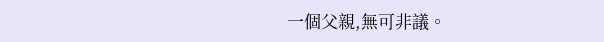一個父親,無可非議。